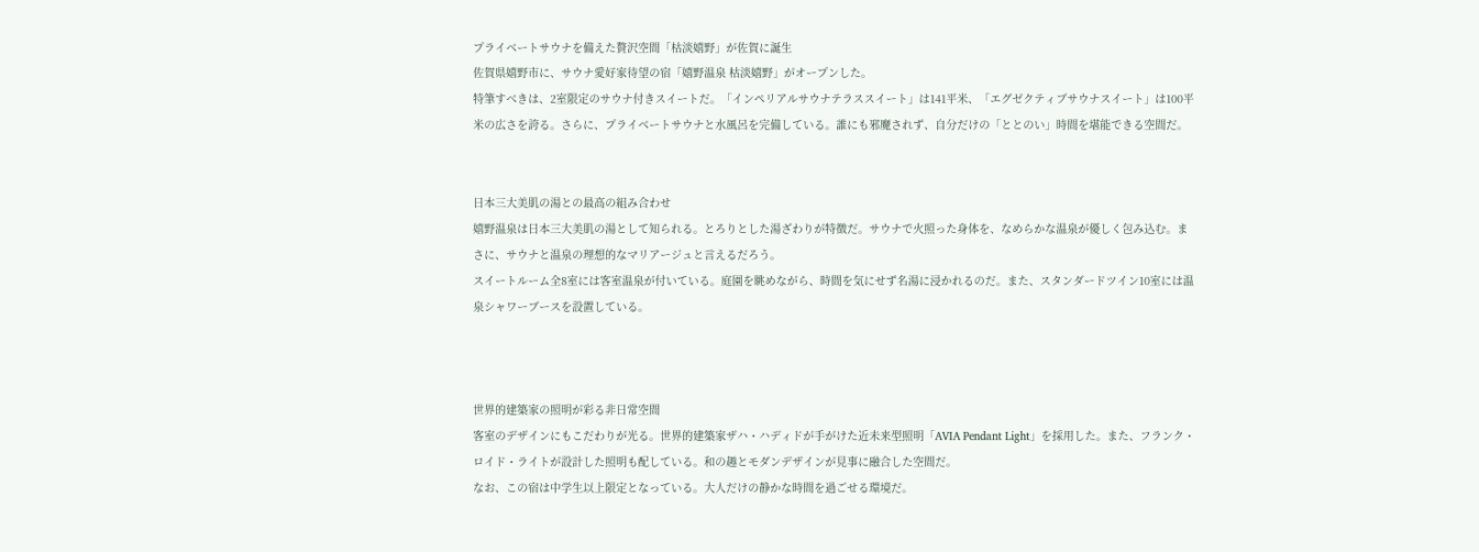プライベートサウナを備えた贅沢空間「枯淡嬉野」が佐賀に誕生
佐賀県嬉野市に、サウナ愛好家待望の宿「嬉野温泉 枯淡嬉野」がオープンした。
特筆すべきは、2室限定のサウナ付きスイートだ。「インペリアルサウナテラススイート」は141平米、「エグゼクティブサウナスイート」は100平米の広さを誇る。さらに、プライベートサウナと水風呂を完備している。誰にも邪魔されず、自分だけの「ととのい」時間を堪能できる空間だ。


日本三大美肌の湯との最高の組み合わせ
嬉野温泉は日本三大美肌の湯として知られる。とろりとした湯ざわりが特徴だ。サウナで火照った身体を、なめらかな温泉が優しく包み込む。まさに、サウナと温泉の理想的なマリアージュと言えるだろう。
スイートルーム全8室には客室温泉が付いている。庭園を眺めながら、時間を気にせず名湯に浸かれるのだ。また、スタンダードツイン10室には温泉シャワーブースを設置している。



世界的建築家の照明が彩る非日常空間
客室のデザインにもこだわりが光る。世界的建築家ザハ・ハディドが手がけた近未来型照明「AVIA Pendant Light」を採用した。また、フランク・ロイド・ライトが設計した照明も配している。和の趣とモダンデザインが見事に融合した空間だ。
なお、この宿は中学生以上限定となっている。大人だけの静かな時間を過ごせる環境だ。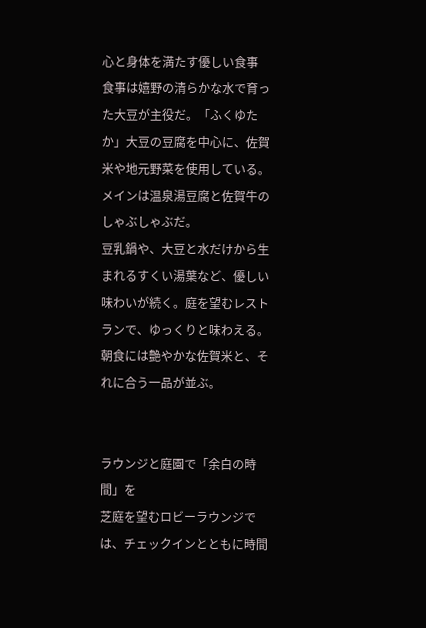心と身体を満たす優しい食事
食事は嬉野の清らかな水で育った大豆が主役だ。「ふくゆたか」大豆の豆腐を中心に、佐賀米や地元野菜を使用している。メインは温泉湯豆腐と佐賀牛のしゃぶしゃぶだ。
豆乳鍋や、大豆と水だけから生まれるすくい湯葉など、優しい味わいが続く。庭を望むレストランで、ゆっくりと味わえる。朝食には艶やかな佐賀米と、それに合う一品が並ぶ。


ラウンジと庭園で「余白の時間」を
芝庭を望むロビーラウンジでは、チェックインとともに時間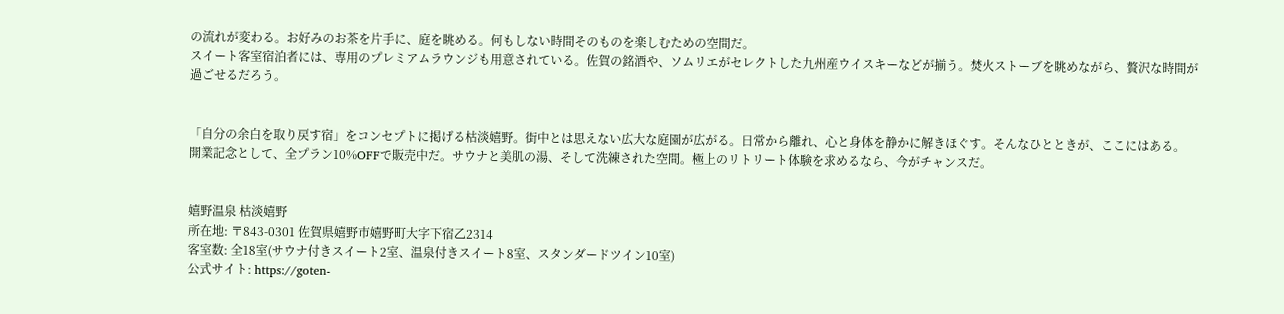の流れが変わる。お好みのお茶を片手に、庭を眺める。何もしない時間そのものを楽しむための空間だ。
スイート客室宿泊者には、専用のプレミアムラウンジも用意されている。佐賀の銘酒や、ソムリエがセレクトした九州産ウイスキーなどが揃う。焚火ストーブを眺めながら、贅沢な時間が過ごせるだろう。


「自分の余白を取り戻す宿」をコンセプトに掲げる枯淡嬉野。街中とは思えない広大な庭園が広がる。日常から離れ、心と身体を静かに解きほぐす。そんなひとときが、ここにはある。
開業記念として、全プラン10%OFFで販売中だ。サウナと美肌の湯、そして洗練された空間。極上のリトリート体験を求めるなら、今がチャンスだ。


嬉野温泉 枯淡嬉野
所在地: 〒843-0301 佐賀県嬉野市嬉野町大字下宿乙2314
客室数: 全18室(サウナ付きスイート2室、温泉付きスイート8室、スタンダードツイン10室)
公式サイト: https://goten-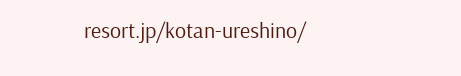resort.jp/kotan-ureshino/